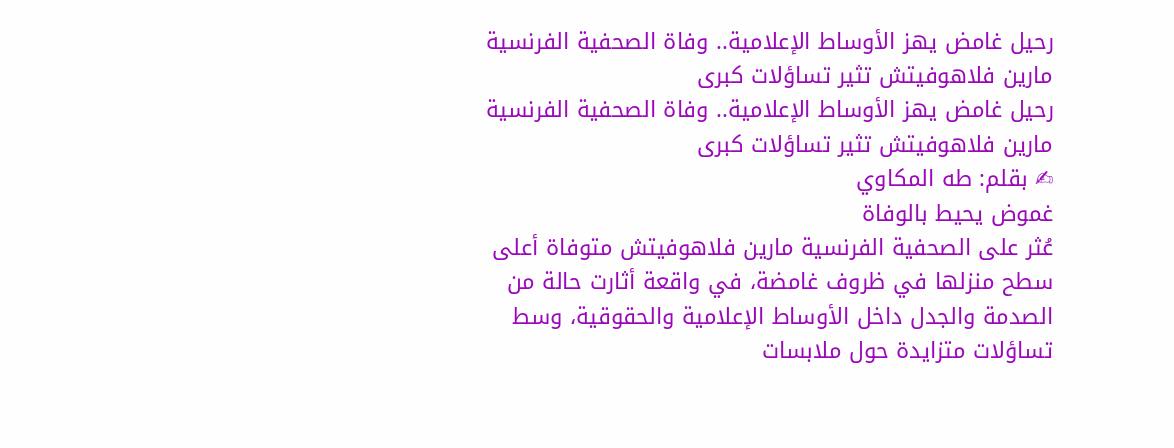رحيل غامض يهز الأوساط الإعلامية.. وفاة الصحفية الفرنسية مارين فلاهوفيتش تثير تساؤلات كبرى
رحيل غامض يهز الأوساط الإعلامية.. وفاة الصحفية الفرنسية مارين فلاهوفيتش تثير تساؤلات كبرى
✍ بقلم: طه المكاوي
غموض يحيط بالوفاة
عُثر على الصحفية الفرنسية مارين فلاهوفيتش متوفاة أعلى سطح منزلها في ظروف غامضة، في واقعة أثارت حالة من الصدمة والجدل داخل الأوساط الإعلامية والحقوقية، وسط تساؤلات متزايدة حول ملابسات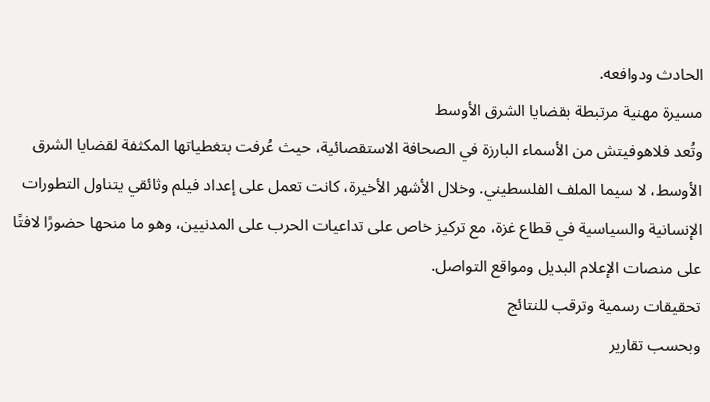الحادث ودوافعه.
مسيرة مهنية مرتبطة بقضايا الشرق الأوسط
وتُعد فلاهوفيتش من الأسماء البارزة في الصحافة الاستقصائية، حيث عُرفت بتغطياتها المكثفة لقضايا الشرق الأوسط، لا سيما الملف الفلسطيني. وخلال الأشهر الأخيرة، كانت تعمل على إعداد فيلم وثائقي يتناول التطورات الإنسانية والسياسية في قطاع غزة، مع تركيز خاص على تداعيات الحرب على المدنيين، وهو ما منحها حضورًا لافتًا على منصات الإعلام البديل ومواقع التواصل.
تحقيقات رسمية وترقب للنتائج
وبحسب تقارير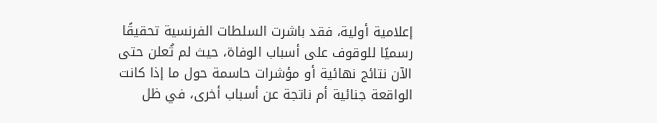إعلامية أولية، فقد باشرت السلطات الفرنسية تحقيقًا رسميًا للوقوف على أسباب الوفاة، حيث لم تُعلن حتى الآن نتائج نهائية أو مؤشرات حاسمة حول ما إذا كانت الواقعة جنائية أم ناتجة عن أسباب أخرى، في ظل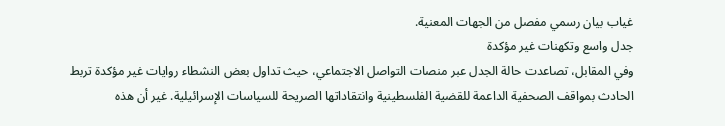غياب بيان رسمي مفصل من الجهات المعنية.
جدل واسع وتكهنات غير مؤكدة
وفي المقابل، تصاعدت حالة الجدل عبر منصات التواصل الاجتماعي، حيث تداول بعض النشطاء روايات غير مؤكدة تربط الحادث بمواقف الصحفية الداعمة للقضية الفلسطينية وانتقاداتها الصريحة للسياسات الإسرائيلية. غير أن هذه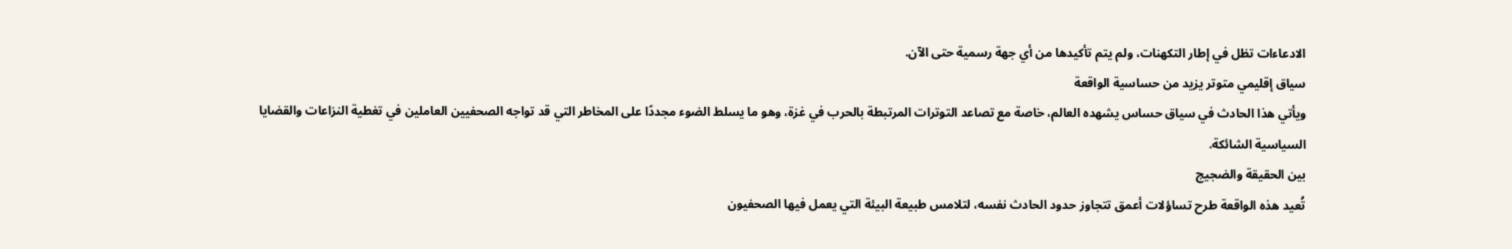الادعاءات تظل في إطار التكهنات، ولم يتم تأكيدها من أي جهة رسمية حتى الآن.
سياق إقليمي متوتر يزيد من حساسية الواقعة
ويأتي هذا الحادث في سياق حساس يشهده العالم، خاصة مع تصاعد التوترات المرتبطة بالحرب في غزة، وهو ما يسلط الضوء مجددًا على المخاطر التي قد تواجه الصحفيين العاملين في تغطية النزاعات والقضايا السياسية الشائكة.
بين الحقيقة والضجيج
تُعيد هذه الواقعة طرح تساؤلات أعمق تتجاوز حدود الحادث نفسه، لتلامس طبيعة البيئة التي يعمل فيها الصحفيون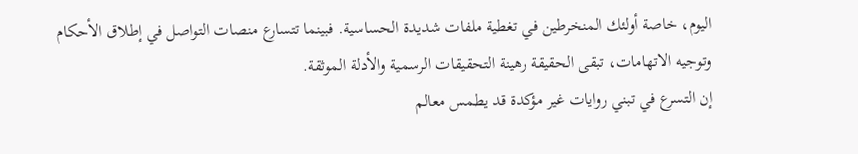اليوم، خاصة أولئك المنخرطين في تغطية ملفات شديدة الحساسية. فبينما تتسارع منصات التواصل في إطلاق الأحكام وتوجيه الاتهامات، تبقى الحقيقة رهينة التحقيقات الرسمية والأدلة الموثقة.
إن التسرع في تبني روايات غير مؤكدة قد يطمس معالم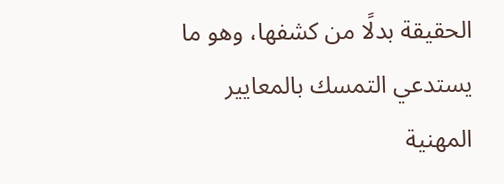الحقيقة بدلًا من كشفها، وهو ما يستدعي التمسك بالمعايير المهنية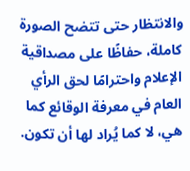والانتظار حتى تتضح الصورة كاملة، حفاظًا على مصداقية الإعلام واحترامًا لحق الرأي العام في معرفة الوقائع كما هي، لا كما يُراد لها أن تكون.